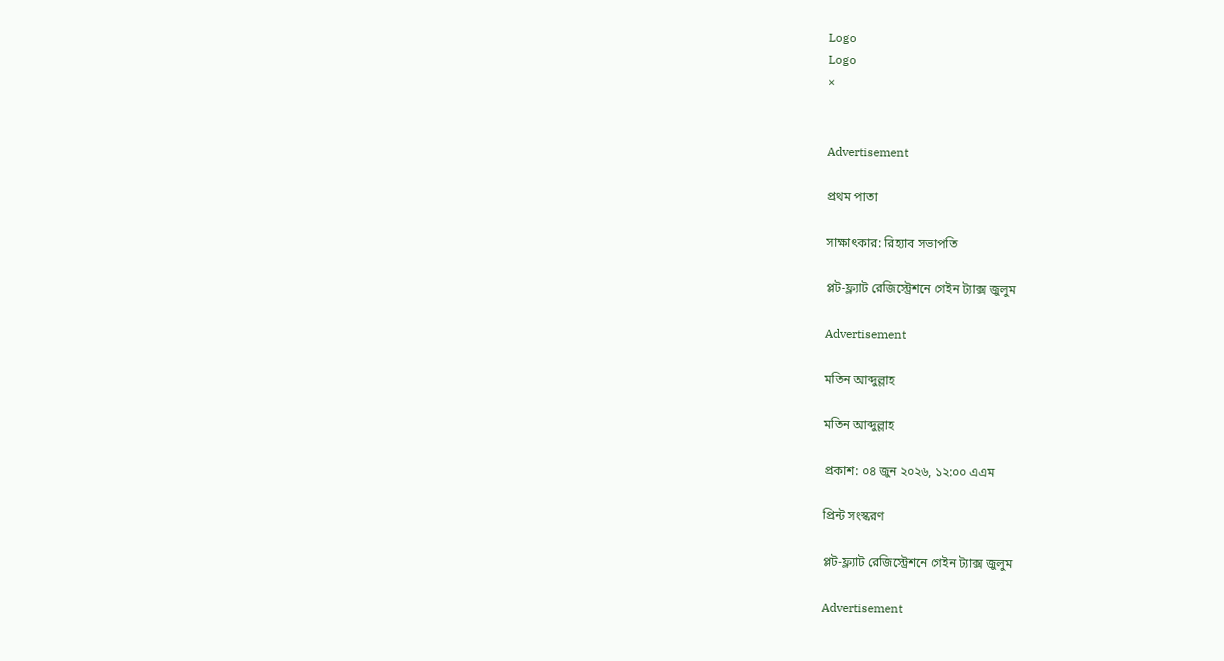Logo
Logo
×


Advertisement

প্রথম পাতা

সাক্ষাৎকার: রিহ্যাব সভাপতি

প্লট-ফ্ল্যাট রেজিস্ট্রেশনে গেইন ট্যাক্স জুলুম

Advertisement

মতিন আব্দুল্লাহ

মতিন আব্দুল্লাহ

প্রকাশ: ০৪ জুন ২০২৬, ১২:০০ এএম

প্রিন্ট সংস্করণ

প্লট-ফ্ল্যাট রেজিস্ট্রেশনে গেইন ট্যাক্স জুলুম

Advertisement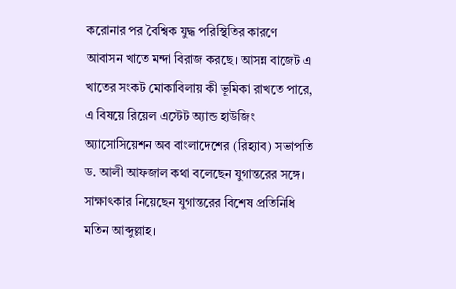করোনার পর বৈশ্বিক যুদ্ধ পরিস্থিতির কারণে আবাসন খাতে মন্দা বিরাজ করছে। আসন্ন বাজেট এ খাতের সংকট মোকাবিলায় কী ভূমিকা রাখতে পারে, এ বিষয়ে রিয়েল এস্টেট অ্যান্ড হাউজিং অ্যাসোসিয়েশন অব বাংলাদেশের (রিহ্যাব) সভাপতি ড. আলী আফজাল কথা বলেছেন যুগান্তরের সঙ্গে। সাক্ষাৎকার নিয়েছেন যুগান্তরের বিশেষ প্রতিনিধি মতিন আব্দুল্লাহ।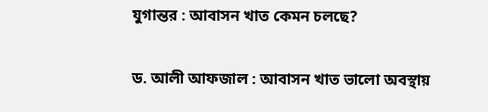যুগান্তর : আবাসন খাত কেমন চলছে?

ড. আলী আফজাল : আবাসন খাত ভালো অবস্থায়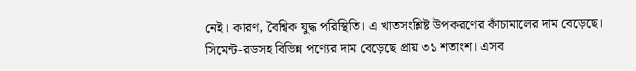নেই। কারণ, বৈশ্বিক যুদ্ধ পরিস্থিতি। এ খাতসংশ্লিষ্ট উপকরণের কাঁচামালের দাম বেড়েছে। সিমেন্ট-রডসহ বিভিন্ন পণ্যের দাম বেড়েছে প্রায় ৩১ শতাংশ। এসব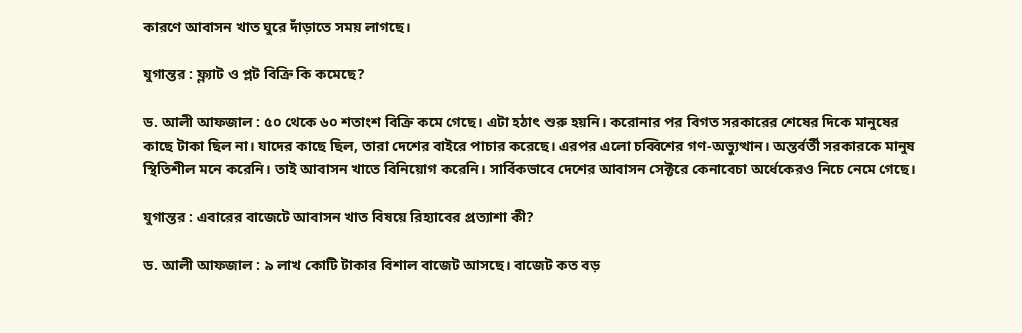কারণে আবাসন খাত ঘুরে দাঁড়াতে সময় লাগছে।

যুগান্তর : ফ্ল্যাট ও প্লট বিক্রি কি কমেছে?

ড. আলী আফজাল : ৫০ থেকে ৬০ শতাংশ বিক্রি কমে গেছে। এটা হঠাৎ শুরু হয়নি। করোনার পর বিগত সরকারের শেষের দিকে মানুষের কাছে টাকা ছিল না। যাদের কাছে ছিল, তারা দেশের বাইরে পাচার করেছে। এরপর এলো চব্বিশের গণ-অভ্যুত্থান। অন্তর্বর্তী সরকারকে মানুষ স্থিতিশীল মনে করেনি। তাই আবাসন খাতে বিনিয়োগ করেনি। সার্বিকভাবে দেশের আবাসন সেক্টরে কেনাবেচা অর্ধেকেরও নিচে নেমে গেছে।

যুগান্তর : এবারের বাজেটে আবাসন খাত বিষয়ে রিহ্যাবের প্রত্যাশা কী?

ড. আলী আফজাল : ৯ লাখ কোটি টাকার বিশাল বাজেট আসছে। বাজেট কত বড়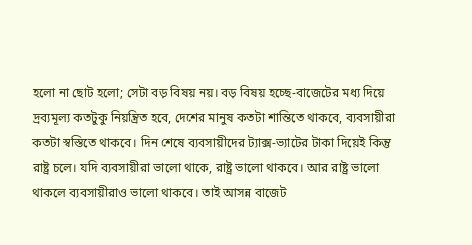হলো না ছোট হলো; সেটা বড় বিষয় নয়। বড় বিষয় হচ্ছে-বাজেটের মধ্য দিয়ে দ্রব্যমূল্য কতটুকু নিয়ন্ত্রিত হবে, দেশের মানুষ কতটা শান্তিতে থাকবে, ব্যবসায়ীরা কতটা স্বস্তিতে থাকবে। দিন শেষে ব্যবসায়ীদের ট্যাক্স-ভ্যাটের টাকা দিয়েই কিন্তু রাষ্ট্র চলে। যদি ব্যবসায়ীরা ভালো থাকে, রাষ্ট্র ভালো থাকবে। আর রাষ্ট্র ভালো থাকলে ব্যবসায়ীরাও ভালো থাকবে। তাই আসন্ন বাজেট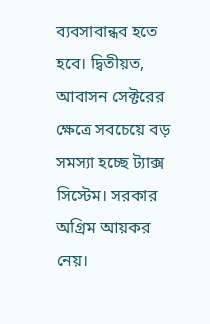ব্যবসাবান্ধব হতে হবে। দ্বিতীয়ত, আবাসন সেক্টরের ক্ষেত্রে সবচেয়ে বড় সমস্যা হচ্ছে ট্যাক্স সিস্টেম। সরকার অগ্রিম আয়কর নেয়।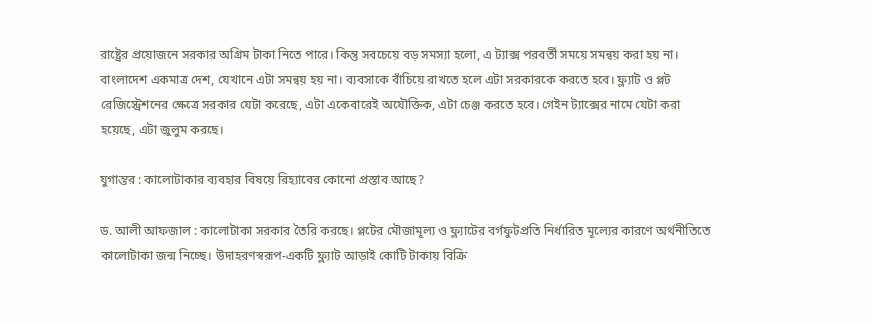রাষ্ট্রের প্রয়োজনে সরকার অগ্রিম টাকা নিতে পারে। কিন্তু সবচেয়ে বড় সমস্যা হলো, এ ট্যাক্স পরবর্তী সময়ে সমন্বয় করা হয় না। বাংলাদেশ একমাত্র দেশ, যেখানে এটা সমন্বয় হয় না। ব্যবসাকে বাঁচিয়ে রাখতে হলে এটা সরকারকে করতে হবে। ফ্ল্যাট ও প্লট রেজিস্ট্রেশনের ক্ষেত্রে সরকার যেটা করেছে, এটা একেবারেই অযৌক্তিক, এটা চেঞ্জ করতে হবে। গেইন ট্যাক্সের নামে যেটা করা হয়েছে, এটা জুলুম করছে।

যুগান্তর : কালোটাকার ব্যবহার বিষয়ে রিহ্যাবের কোনো প্রস্তাব আছে?

ড. আলী আফজাল : কালোটাকা সরকার তৈরি করছে। প্লটের মৌজামূল্য ও ফ্ল্যাটের বর্গফুটপ্রতি নির্ধারিত মূল্যের কারণে অর্থনীতিতে কালোটাকা জন্ম নিচ্ছে। উদাহরণস্বরূপ-একটি ফ্ল্যাট আড়াই কোটি টাকায় বিক্রি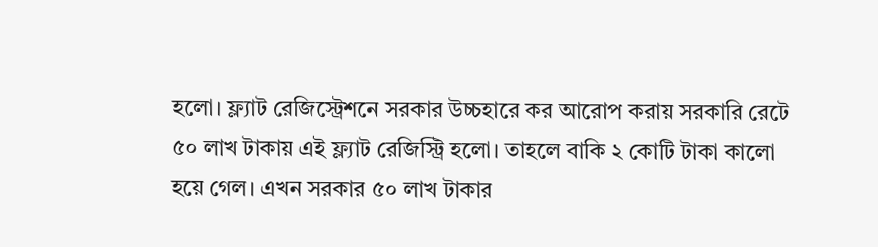হলো। ফ্ল্যাট রেজিস্ট্রেশনে সরকার উচ্চহারে কর আরোপ করায় সরকারি রেটে ৫০ লাখ টাকায় এই ফ্ল্যাট রেজিস্ট্রি হলো। তাহলে বাকি ২ কোটি টাকা কালো হয়ে গেল। এখন সরকার ৫০ লাখ টাকার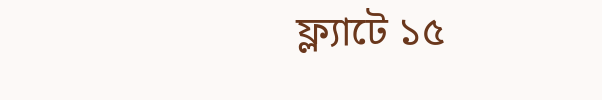ফ্ল্যাটে ১৫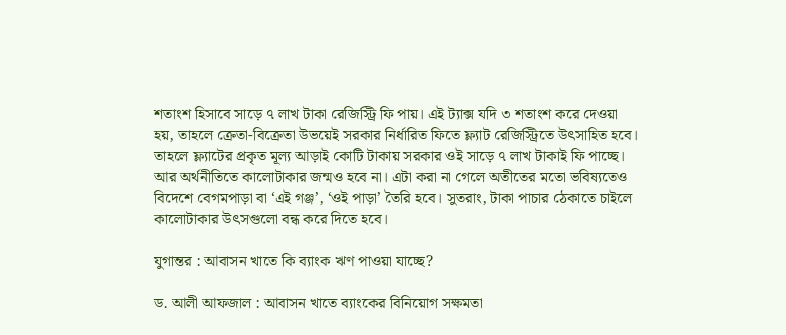শতাংশ হিসাবে সাড়ে ৭ লাখ টাকা রেজিস্ট্রি ফি পায়। এই ট্যাক্স যদি ৩ শতাংশ করে দেওয়া হয়, তাহলে ক্রেতা-বিক্রেতা উভয়েই সরকার নির্ধারিত ফিতে ফ্ল্যাট রেজিস্ট্রিতে উৎসাহিত হবে। তাহলে ফ্ল্যাটের প্রকৃত মূল্য আড়াই কোটি টাকায় সরকার ওই সাড়ে ৭ লাখ টাকাই ফি পাচ্ছে। আর অর্থনীতিতে কালোটাকার জন্মও হবে না। এটা করা না গেলে অতীতের মতো ভবিষ্যতেও বিদেশে বেগমপাড়া বা ‘এই গঞ্জ’, ‘ওই পাড়া’ তৈরি হবে। সুতরাং, টাকা পাচার ঠেকাতে চাইলে কালোটাকার উৎসগুলো বন্ধ করে দিতে হবে।

যুগান্তর : আবাসন খাতে কি ব্যাংক ঋণ পাওয়া যাচ্ছে?

ড. আলী আফজাল : আবাসন খাতে ব্যাংকের বিনিয়োগ সক্ষমতা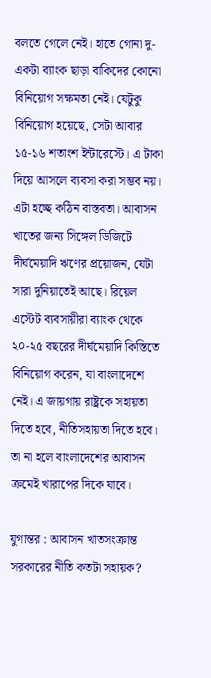বলতে গেলে নেই। হাতে গোনা দু-একটা ব্যাংক ছাড়া বাকিদের কোনো বিনিয়োগ সক্ষমতা নেই। যেটুকু বিনিয়োগ হয়েছে, সেটা আবার ১৫-১৬ শতাংশ ইন্টারেস্টে। এ টাকা দিয়ে আসলে ব্যবসা করা সম্ভব নয়। এটা হচ্ছে কঠিন বাস্তবতা। আবাসন খাতের জন্য সিঙ্গেল ডিজিটে দীর্ঘমেয়াদি ঋণের প্রয়োজন, যেটা সারা দুনিয়াতেই আছে। রিয়েল এস্টেট ব্যবসায়ীরা ব্যাংক থেকে ২০-২৫ বছরের দীর্ঘমেয়াদি কিস্তিতে বিনিয়োগ করেন, যা বাংলাদেশে নেই। এ জায়গায় রাষ্ট্রকে সহায়তা দিতে হবে, নীতিসহায়তা দিতে হবে। তা না হলে বাংলাদেশের আবাসন ক্রমেই খারাপের দিকে যাবে।

যুগান্তর : আবাসন খাতসংক্রান্ত সরকারের নীতি কতটা সহায়ক?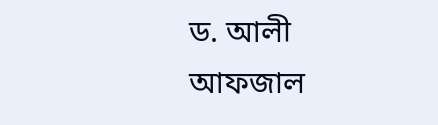ড. আলী আফজাল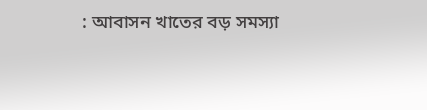: আবাসন খাতের বড় সমস্যা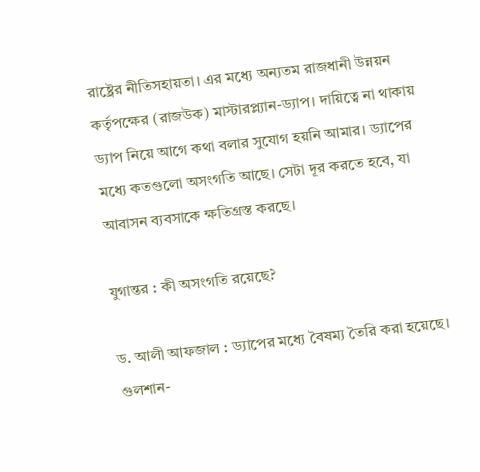রাষ্ট্রের নীতিসহায়তা। এর মধ্যে অন্যতম রাজধানী উন্নয়ন কর্তৃপক্ষের (রাজউক) মাস্টারপ্ল্যান-ড্যাপ। দায়িত্বে না থাকায় ড্যাপ নিয়ে আগে কথা বলার সুযোগ হয়নি আমার। ড্যাপের মধ্যে কতগুলো অসংগতি আছে। সেটা দূর করতে হবে, যা আবাসন ব্যবসাকে ক্ষতিগ্রস্ত করছে।

যুগান্তর : কী অসংগতি রয়েছে?

ড. আলী আফজাল : ড্যাপের মধ্যে বৈষম্য তৈরি করা হয়েছে। গুলশান-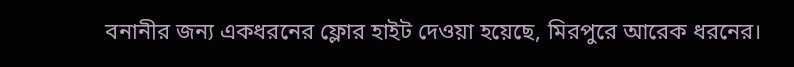বনানীর জন্য একধরনের ফ্লোর হাইট দেওয়া হয়েছে, মিরপুরে আরেক ধরনের।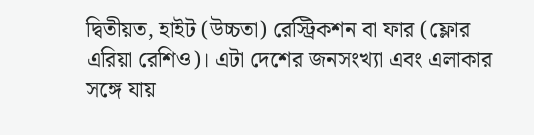দ্বিতীয়ত, হাইট (উচ্চতা) রেস্ট্রিকশন বা ফার (ফ্লোর এরিয়া রেশিও)। এটা দেশের জনসংখ্যা এবং এলাকার সঙ্গে যায়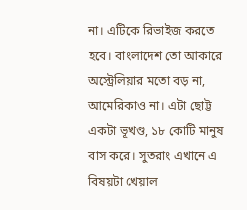না। এটিকে রিভাইজ করতে হবে। বাংলাদেশ তো আকারে অস্ট্রেলিয়ার মতো বড় না, আমেরিকাও না। এটা ছোট্ট একটা ভূখণ্ড, ১৮ কোটি মানুষ বাস করে। সুতরাং এখানে এ বিষয়টা খেয়াল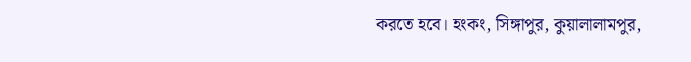করতে হবে। হংকং, সিঙ্গাপুর, কুয়ালালামপুর,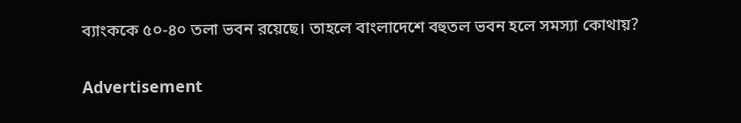ব্যাংককে ৫০-৪০ তলা ভবন রয়েছে। তাহলে বাংলাদেশে বহুতল ভবন হলে সমস্যা কোথায়?

Advertisement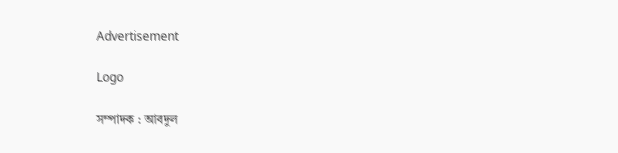Advertisement

Logo

সম্পাদক : আবদুল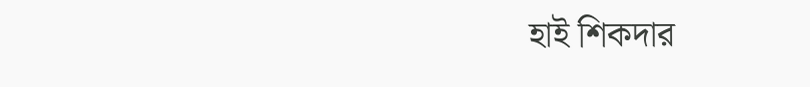হাই শিকদার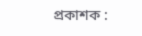প্রকাশক :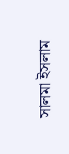সালমা ইসলাম